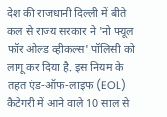देश की राजधानी दिल्ली में बीते कल से राज्य सरकार ने 'नो फ्यूल फॉर ओल्ड व्हीकल्स' पॉलिसी को लागू कर दिया है. इस नियम के तहत एंड-ऑफ-लाइफ (EOL) कैटेगरी में आने वाले 10 साल से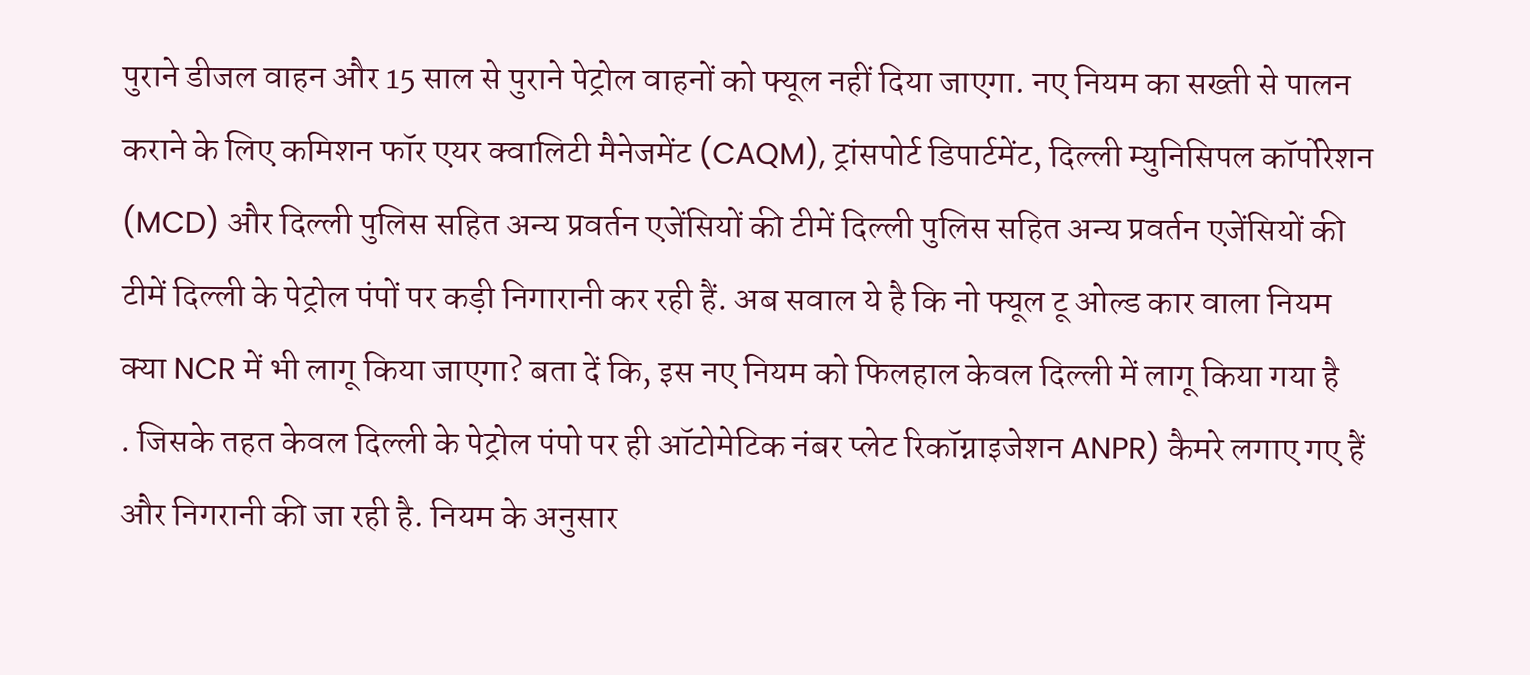पुराने डीजल वाहन और 15 साल से पुराने पेट्रोल वाहनों को फ्यूल नहीं दिया जाएगा. नए नियम का सख्ती से पालन कराने के लिए कमिशन फॉर एयर क्वालिटी मैनेजमेंट (CAQM), ट्रांसपोर्ट डिपार्टमेंट, दिल्ली म्युनिसिपल कॉर्पोरेशन (MCD) और दिल्ली पुलिस सहित अन्य प्रवर्तन एजेंसियों की टीमें दिल्ली पुलिस सहित अन्य प्रवर्तन एजेंसियों की टीमें दिल्ली के पेट्रोल पंपों पर कड़ी निगारानी कर रही हैं. अब सवाल ये है कि नो फ्यूल टू ओल्ड कार वाला नियम क्या NCR में भी लागू किया जाएगा? बता दें कि, इस नए नियम को फिलहाल केवल दिल्ली में लागू किया गया है
. जिसके तहत केवल दिल्ली के पेट्रोल पंपो पर ही ऑटोमेटिक नंबर प्लेट रिकॉग्नाइजेशन ANPR) कैमरे लगाए गए हैं और निगरानी की जा रही है. नियम के अनुसार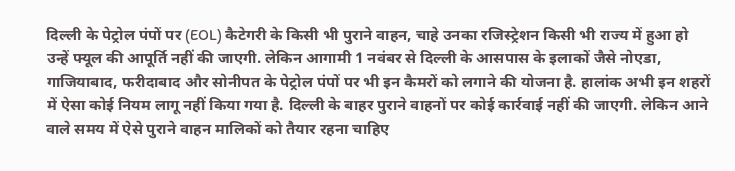दिल्ली के पेट्रोल पंपों पर (EOL) कैटेगरी के किसी भी पुराने वाहन, चाहे उनका रजिस्ट्रेशन किसी भी राज्य में हुआ हो उन्हें फ्यूल की आपूर्ति नहीं की जाएगी. लेकिन आगामी 1 नवंबर से दिल्ली के आसपास के इलाकों जैसे नोएडा, गाजियाबाद, फरीदाबाद और सोनीपत के पेट्रोल पंपों पर भी इन कैमरों को लगाने की योजना है. हालांक अभी इन शहरों में ऐसा कोई नियम लागू नहीं किया गया है. दिल्ली के बाहर पुराने वाहनों पर कोई कार्रवाई नहीं की जाएगी. लेकिन आने वाले समय में ऐसे पुराने वाहन मालिकों को तैयार रहना चाहिए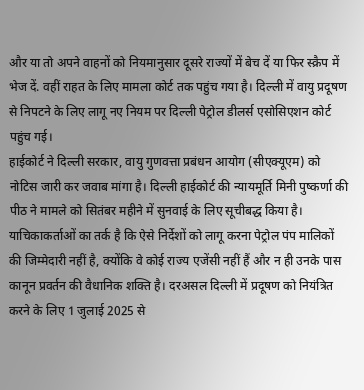और या तो अपने वाहनों को नियमानुसार दूसरे राज्यों में बेच दें या फिर स्क्रैप में भेज दें. वहीं राहत के लिए मामला कोर्ट तक पहुंच गया है। दिल्ली में वायु प्रदूषण से निपटने के लिए लागू नए नियम पर दिल्ली पेट्रोल डीलर्स एसोसिएशन कोर्ट पहुंच गई।
हाईकोर्ट ने दिल्ली सरकार, वायु गुणवत्ता प्रबंधन आयोग (सीएक्यूएम) को नोटिस जारी कर जवाब मांगा है। दिल्ली हाईकोर्ट की न्यायमूर्ति मिनी पुष्कर्णा की पीठ ने मामले को सितंबर महीने में सुनवाई के लिए सूचीबद्ध किया है। याचिकाकर्ताओं का तर्क है कि ऐसे निर्देशों को लागू करना पेट्रोल पंप मालिकों की जिम्मेदारी नहीं है, क्योंकि वे कोई राज्य एजेंसी नहीं हैं और न ही उनके पास कानून प्रवर्तन की वैधानिक शक्ति है। दरअसल दिल्ली में प्रदूषण को नियंत्रित करने के लिए 1 जुलाई 2025 से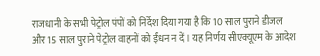राजधानी के सभी पेट्रोल पंपों को निर्देश दिया गया है कि 10 साल पुराने डीजल और 15 साल पुराने पेट्रोल वाहनों को ईंधन न दें। यह निर्णय सीएक्यूएम के आदेश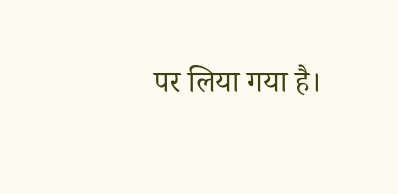पर लिया गया है।